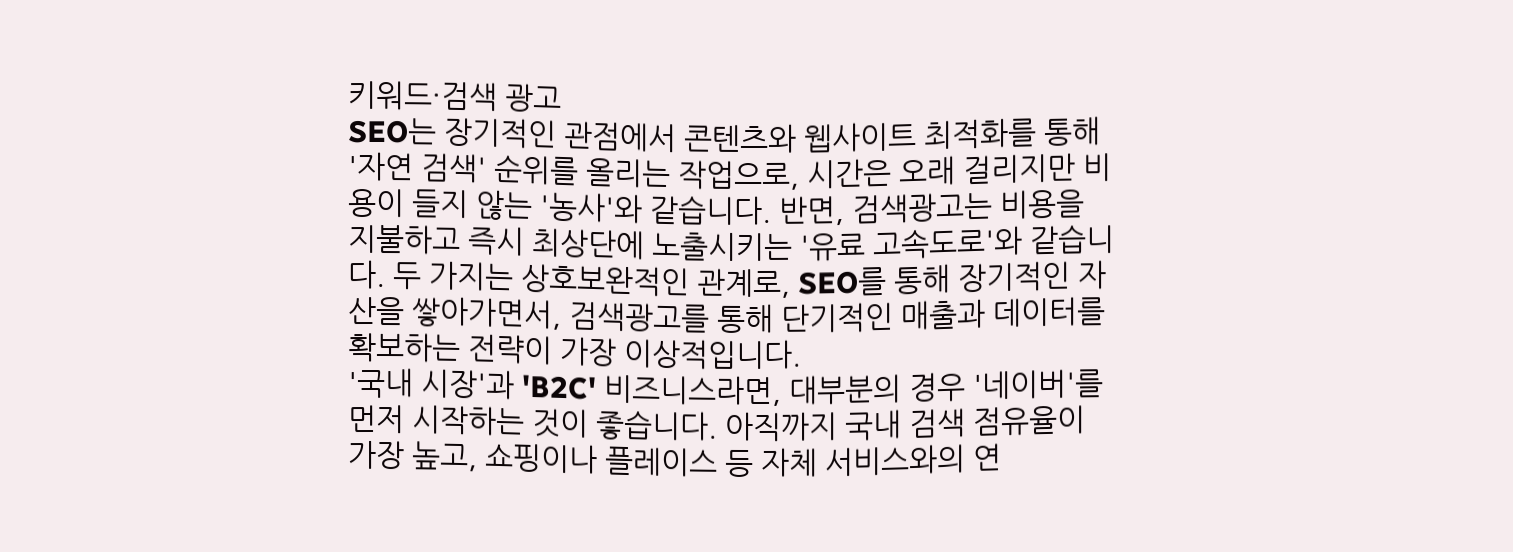키워드·검색 광고
SEO는 장기적인 관점에서 콘텐츠와 웹사이트 최적화를 통해 '자연 검색' 순위를 올리는 작업으로, 시간은 오래 걸리지만 비용이 들지 않는 '농사'와 같습니다. 반면, 검색광고는 비용을 지불하고 즉시 최상단에 노출시키는 '유료 고속도로'와 같습니다. 두 가지는 상호보완적인 관계로, SEO를 통해 장기적인 자산을 쌓아가면서, 검색광고를 통해 단기적인 매출과 데이터를 확보하는 전략이 가장 이상적입니다.
'국내 시장'과 'B2C' 비즈니스라면, 대부분의 경우 '네이버'를 먼저 시작하는 것이 좋습니다. 아직까지 국내 검색 점유율이 가장 높고, 쇼핑이나 플레이스 등 자체 서비스와의 연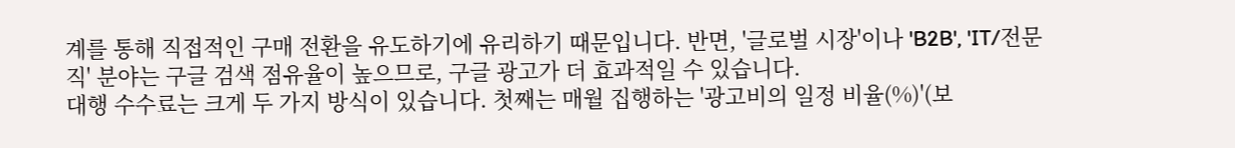계를 통해 직접적인 구매 전환을 유도하기에 유리하기 때문입니다. 반면, '글로벌 시장'이나 'B2B', 'IT/전문직' 분야는 구글 검색 점유율이 높으므로, 구글 광고가 더 효과적일 수 있습니다.
대행 수수료는 크게 두 가지 방식이 있습니다. 첫째는 매월 집행하는 '광고비의 일정 비율(%)'(보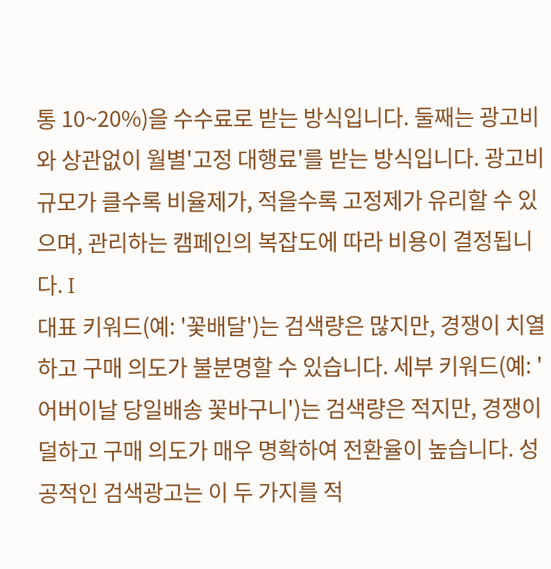통 10~20%)을 수수료로 받는 방식입니다. 둘째는 광고비와 상관없이 월별'고정 대행료'를 받는 방식입니다. 광고비 규모가 클수록 비율제가, 적을수록 고정제가 유리할 수 있으며, 관리하는 캠페인의 복잡도에 따라 비용이 결정됩니다. I
대표 키워드(예: '꽃배달')는 검색량은 많지만, 경쟁이 치열하고 구매 의도가 불분명할 수 있습니다. 세부 키워드(예: '어버이날 당일배송 꽃바구니')는 검색량은 적지만, 경쟁이 덜하고 구매 의도가 매우 명확하여 전환율이 높습니다. 성공적인 검색광고는 이 두 가지를 적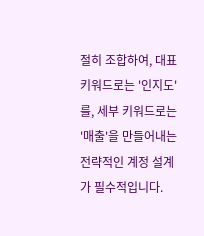절히 조합하여, 대표 키워드로는 '인지도'를, 세부 키워드로는 '매출'을 만들어내는 전략적인 계정 설계가 필수적입니다.